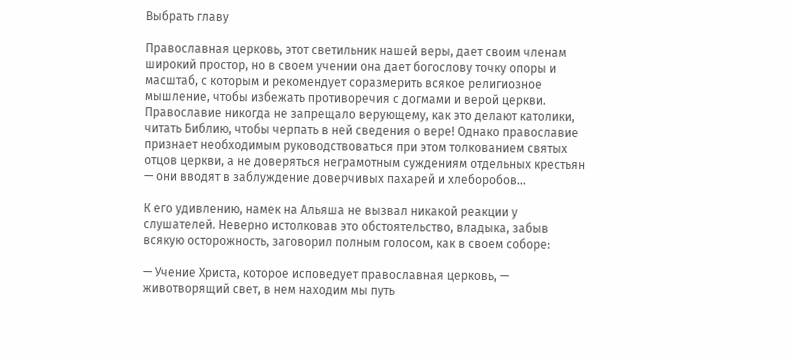Выбрать главу

Православная церковь, этот светильник нашей веры, дает своим членам широкий простор, но в своем учении она дает богослову точку опоры и масштаб, с которым и рекомендует соразмерить всякое религиозное мышление, чтобы избежать противоречия с догмами и верой церкви. Православие никогда не запрещало верующему, как это делают католики, читать Библию, чтобы черпать в ней сведения о вере! Однако православие признает необходимым руководствоваться при этом толкованием святых отцов церкви, а не доверяться неграмотным суждениям отдельных крестьян — они вводят в заблуждение доверчивых пахарей и хлеборобов…

К его удивлению, намек на Альяша не вызвал никакой реакции у слушателей. Неверно истолковав это обстоятельство, владыка, забыв всякую осторожность, заговорил полным голосом, как в своем соборе:

— Учение Христа, которое исповедует православная церковь, — животворящий свет, в нем находим мы путь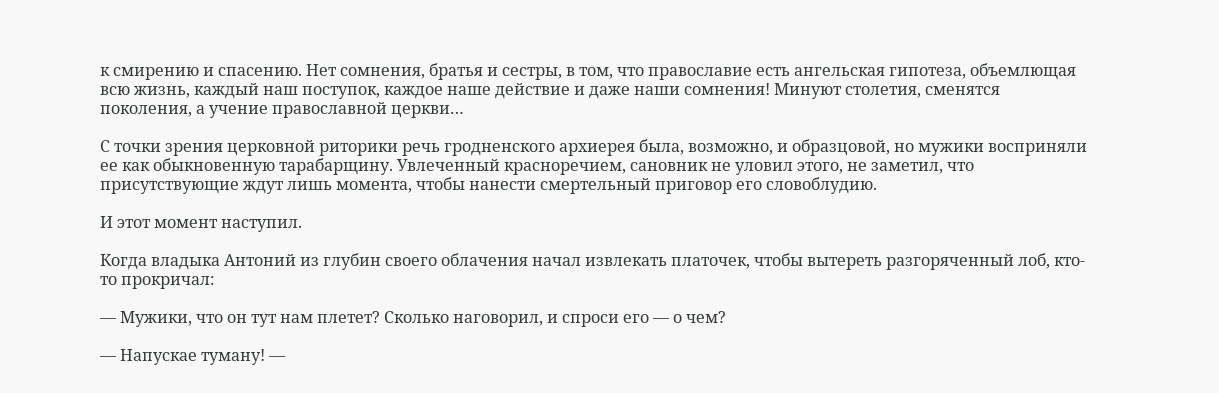к смирению и спасению. Нет сомнения, братья и сестры, в том, что православие есть ангельская гипотеза, объемлющая всю жизнь, каждый наш поступок, каждое наше действие и даже наши сомнения! Минуют столетия, сменятся поколения, а учение православной церкви…

С точки зрения церковной риторики речь гродненского архиерея была, возможно, и образцовой, но мужики восприняли ее как обыкновенную тарабарщину. Увлеченный красноречием, сановник не уловил этого, не заметил, что присутствующие ждут лишь момента, чтобы нанести смертельный приговор его словоблудию.

И этот момент наступил.

Когда владыка Антоний из глубин своего облачения начал извлекать платочек, чтобы вытереть разгоряченный лоб, кто-то прокричал:

— Мужики, что он тут нам плетет? Сколько наговорил, и спроси его — о чем?

— Напускае туману! —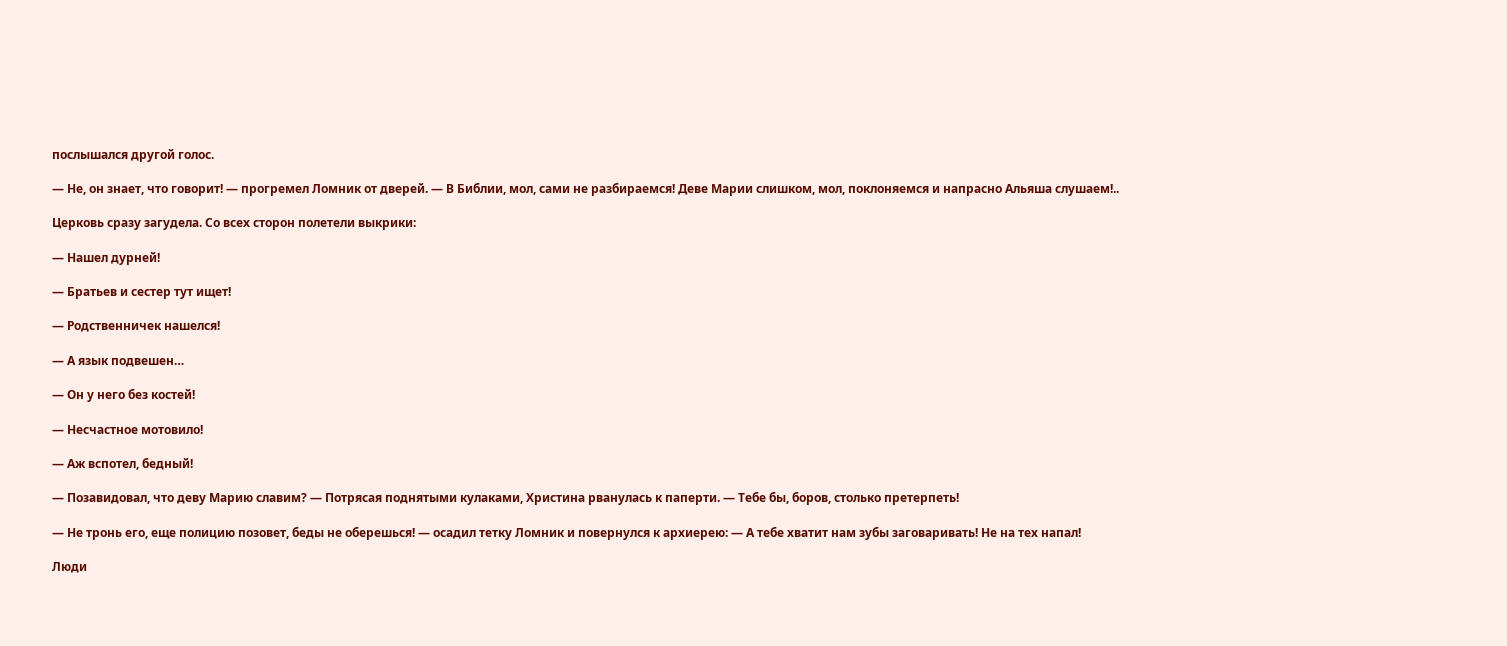послышался другой голос.

— Не, он знает, что говорит! — прогремел Ломник от дверей. — В Библии, мол, сами не разбираемся! Деве Марии слишком, мол, поклоняемся и напрасно Альяша слушаем!..

Церковь сразу загудела. Со всех сторон полетели выкрики:

— Нашел дурней!

— Братьев и сестер тут ищет!

— Родственничек нашелся!

— А язык подвешен…

— Он у него без костей!

— Несчастное мотовило!

— Аж вспотел, бедный!

— Позавидовал, что деву Марию славим? — Потрясая поднятыми кулаками, Христина рванулась к паперти. — Тебе бы, боров, столько претерпеть!

— Не тронь его, еще полицию позовет, беды не оберешься! — осадил тетку Ломник и повернулся к архиерею: — А тебе хватит нам зубы заговаривать! Не на тех напал!

Люди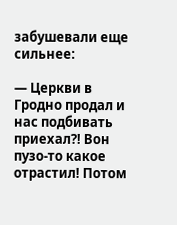забушевали еще сильнее:

— Церкви в Гродно продал и нас подбивать приехал?! Вон пузо-то какое отрастил! Потом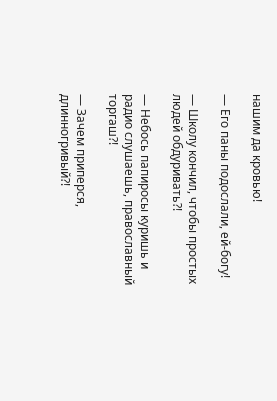нашим да кровью!

— Его паны подослали, ей-богу!

— Школу кончил, чтобы простых людей обдуривать?!

— Небось папиросы куришь и радио слушаешь, православный торгаш?!

— Зачем приперся, длинногривый?!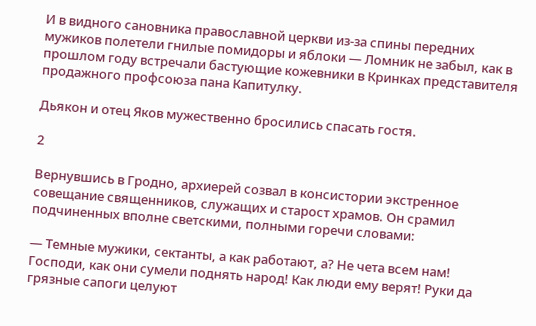И в видного сановника православной церкви из-за спины передних мужиков полетели гнилые помидоры и яблоки — Ломник не забыл, как в прошлом году встречали бастующие кожевники в Кринках представителя продажного профсоюза пана Капитулку.

Дьякон и отец Яков мужественно бросились спасать гостя.

2

Вернувшись в Гродно, архиерей созвал в консистории экстренное совещание священников, служащих и старост храмов. Он срамил подчиненных вполне светскими, полными горечи словами:

— Темные мужики, сектанты, а как работают, а? Не чета всем нам! Господи, как они сумели поднять народ! Как люди ему верят! Руки да грязные сапоги целуют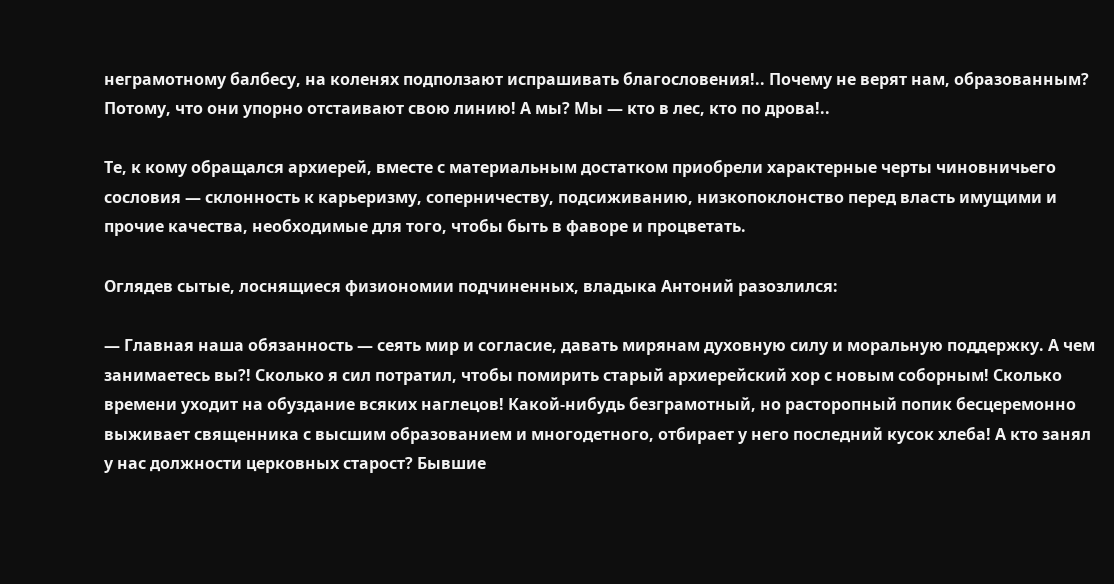неграмотному балбесу, на коленях подползают испрашивать благословения!.. Почему не верят нам, образованным? Потому, что они упорно отстаивают свою линию! А мы? Мы — кто в лес, кто по дрова!..

Те, к кому обращался архиерей, вместе с материальным достатком приобрели характерные черты чиновничьего сословия — склонность к карьеризму, соперничеству, подсиживанию, низкопоклонство перед власть имущими и прочие качества, необходимые для того, чтобы быть в фаворе и процветать.

Оглядев сытые, лоснящиеся физиономии подчиненных, владыка Антоний разозлился:

— Главная наша обязанность — сеять мир и согласие, давать мирянам духовную силу и моральную поддержку. А чем занимаетесь вы?! Сколько я сил потратил, чтобы помирить старый архиерейский хор с новым соборным! Сколько времени уходит на обуздание всяких наглецов! Какой-нибудь безграмотный, но расторопный попик бесцеремонно выживает священника с высшим образованием и многодетного, отбирает у него последний кусок хлеба! А кто занял у нас должности церковных старост? Бывшие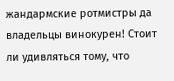жандармские ротмистры да владельцы винокурен! Стоит ли удивляться тому, что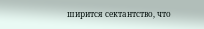ширится сектантство, что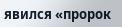явился «пророк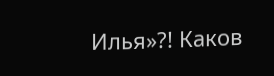Илья»?! Каков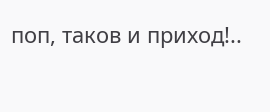поп, таков и приход!..